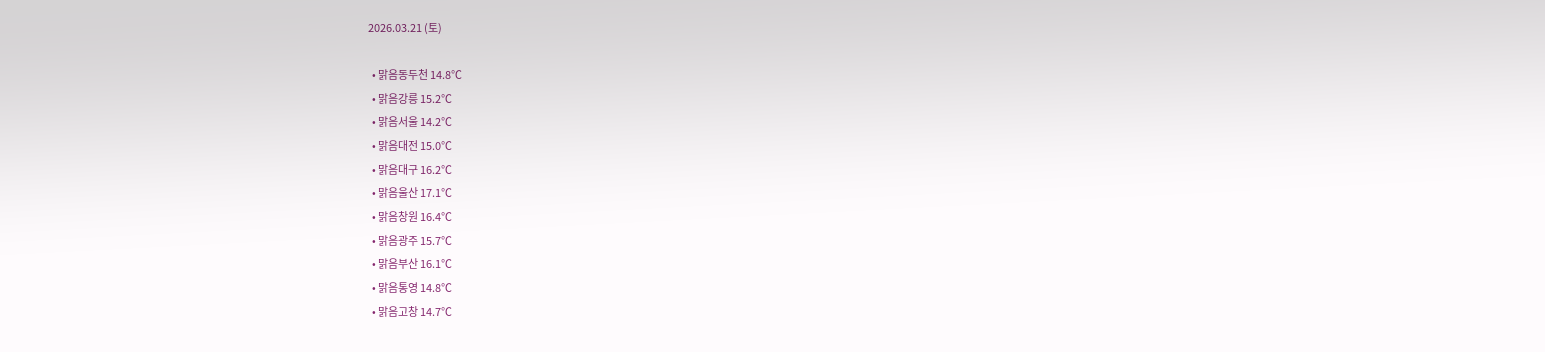2026.03.21 (토)

  • 맑음동두천 14.8℃
  • 맑음강릉 15.2℃
  • 맑음서울 14.2℃
  • 맑음대전 15.0℃
  • 맑음대구 16.2℃
  • 맑음울산 17.1℃
  • 맑음창원 16.4℃
  • 맑음광주 15.7℃
  • 맑음부산 16.1℃
  • 맑음통영 14.8℃
  • 맑음고창 14.7℃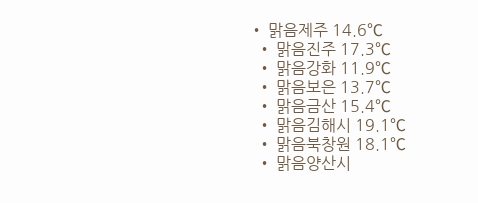• 맑음제주 14.6℃
  • 맑음진주 17.3℃
  • 맑음강화 11.9℃
  • 맑음보은 13.7℃
  • 맑음금산 15.4℃
  • 맑음김해시 19.1℃
  • 맑음북창원 18.1℃
  • 맑음양산시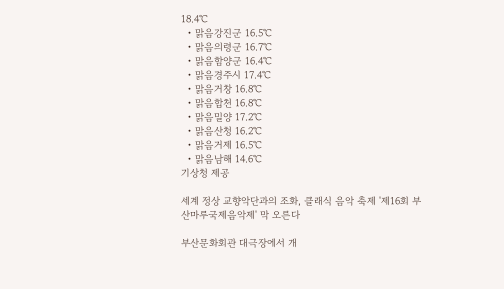18.4℃
  • 맑음강진군 16.5℃
  • 맑음의령군 16.7℃
  • 맑음함양군 16.4℃
  • 맑음경주시 17.4℃
  • 맑음거창 16.8℃
  • 맑음합천 16.8℃
  • 맑음밀양 17.2℃
  • 맑음산청 16.2℃
  • 맑음거제 16.5℃
  • 맑음남해 14.6℃
기상청 제공

세계 정상 교향악단과의 조화, 클래식 음악 축제 '제16회 부산마루국제음악제' 막 오른다

부산문화회관 대극장에서 개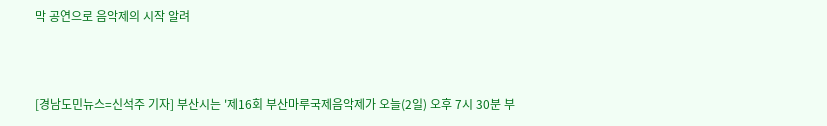막 공연으로 음악제의 시작 알려



[경남도민뉴스=신석주 기자] 부산시는 '제16회 부산마루국제음악제가 오늘(2일) 오후 7시 30분 부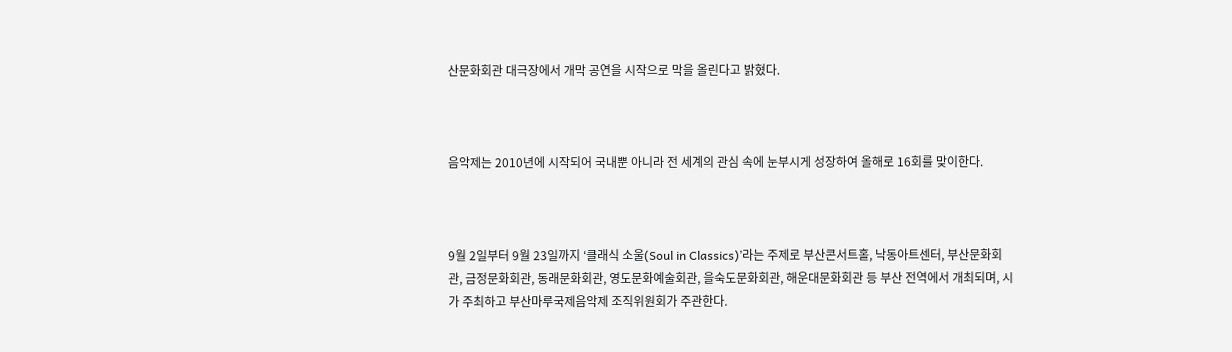산문화회관 대극장에서 개막 공연을 시작으로 막을 올린다고 밝혔다.



음악제는 2010년에 시작되어 국내뿐 아니라 전 세계의 관심 속에 눈부시게 성장하여 올해로 16회를 맞이한다.



9월 2일부터 9월 23일까지 ‘클래식 소울(Soul in Classics)’라는 주제로 부산콘서트홀, 낙동아트센터, 부산문화회관, 금정문화회관, 동래문화회관, 영도문화예술회관, 을숙도문화회관, 해운대문화회관 등 부산 전역에서 개최되며, 시가 주최하고 부산마루국제음악제 조직위원회가 주관한다.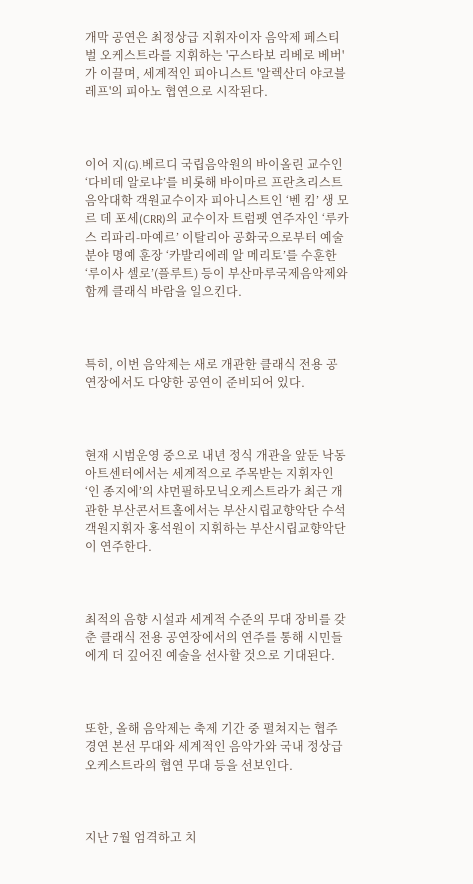개막 공연은 최정상급 지휘자이자 음악제 페스티벌 오케스트라를 지휘하는 '구스타보 리베로 베버'가 이끌며, 세계적인 피아니스트 '알렉산더 야코블레프'의 피아노 협연으로 시작된다.



이어 지(G).베르디 국립음악원의 바이올린 교수인 ‘다비데 알로냐’를 비롯해 바이마르 프란츠리스트 음악대학 객원교수이자 피아니스트인 ‘벤 킴’ 생 모르 데 포세(CRR)의 교수이자 트럼펫 연주자인 ‘루카스 리파리-마예르’ 이탈리아 공화국으로부터 예술분야 명예 훈장 ‘카발리에레 알 메리토’를 수훈한 ‘루이사 셀로’(플루트) 등이 부산마루국제음악제와 함께 클래식 바람을 일으킨다.



특히, 이번 음악제는 새로 개관한 클래식 전용 공연장에서도 다양한 공연이 준비되어 있다.



현재 시범운영 중으로 내년 정식 개관을 앞둔 낙동아트센터에서는 세계적으로 주목받는 지휘자인 ‘인 종지에’의 샤먼필하모닉오케스트라가 최근 개관한 부산콘서트홀에서는 부산시립교향악단 수석객원지휘자 홍석원이 지휘하는 부산시립교향악단이 연주한다.



최적의 음향 시설과 세계적 수준의 무대 장비를 갖춘 클래식 전용 공연장에서의 연주를 통해 시민들에게 더 깊어진 예술을 선사할 것으로 기대된다.



또한, 올해 음악제는 축제 기간 중 펼쳐지는 협주 경연 본선 무대와 세계적인 음악가와 국내 정상급 오케스트라의 협연 무대 등을 선보인다.



지난 7월 엄격하고 치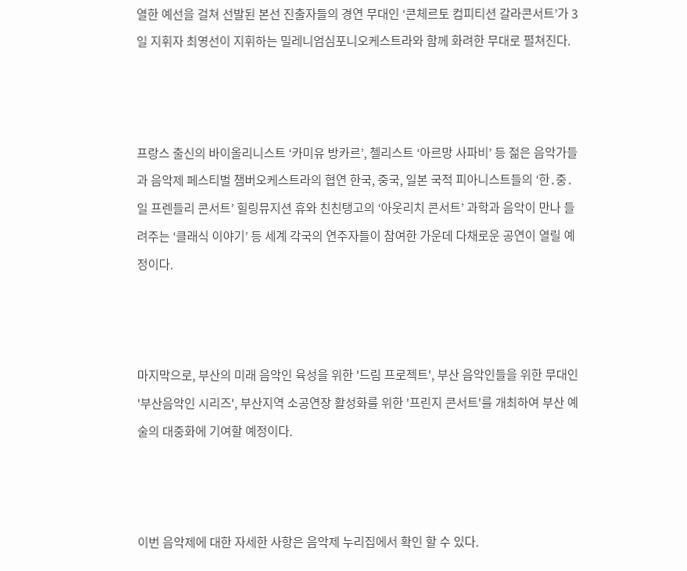열한 예선을 걸쳐 선발된 본선 진출자들의 경연 무대인 ‘콘체르토 컴피티션 갈라콘서트’가 3일 지휘자 최영선이 지휘하는 밀레니엄심포니오케스트라와 함께 화려한 무대로 펼쳐진다.



프랑스 출신의 바이올리니스트 ‘카미유 방카르’, 첼리스트 ‘아르망 사파비’ 등 젊은 음악가들과 음악제 페스티벌 챔버오케스트라의 협연 한국, 중국, 일본 국적 피아니스트들의 ‘한․중․일 프렌들리 콘서트’ 힐링뮤지션 휴와 친친탱고의 ‘아웃리치 콘서트’ 과학과 음악이 만나 들려주는 ‘클래식 이야기’ 등 세계 각국의 연주자들이 참여한 가운데 다채로운 공연이 열릴 예정이다.



마지막으로, 부산의 미래 음악인 육성을 위한 '드림 프로젝트', 부산 음악인들을 위한 무대인 '부산음악인 시리즈', 부산지역 소공연장 활성화를 위한 '프린지 콘서트'를 개최하여 부산 예술의 대중화에 기여할 예정이다.



이번 음악제에 대한 자세한 사항은 음악제 누리집에서 확인 할 수 있다.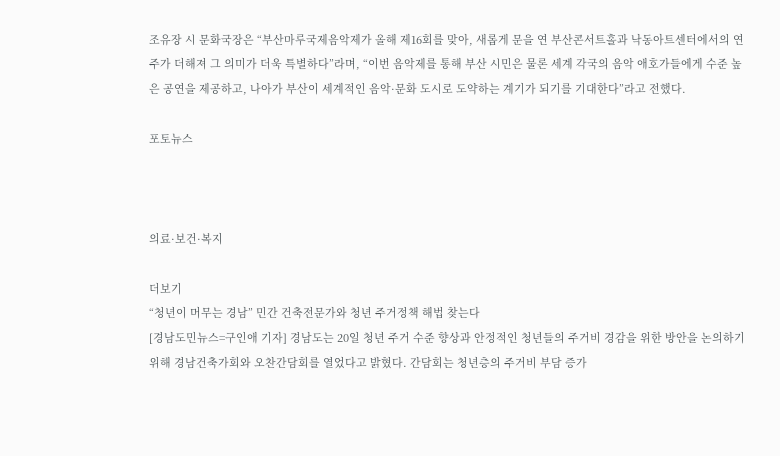조유장 시 문화국장은 “부산마루국제음악제가 올해 제16회를 맞아, 새롭게 문을 연 부산콘서트홀과 낙동아트센터에서의 연주가 더해져 그 의미가 더욱 특별하다”라며, “이번 음악제를 통해 부산 시민은 물론 세계 각국의 음악 애호가들에게 수준 높은 공연을 제공하고, 나아가 부산이 세계적인 음악·문화 도시로 도약하는 계기가 되기를 기대한다”라고 전했다.

포토뉴스



의료·보건·복지

더보기
“청년이 머무는 경남” 민간 건축전문가와 청년 주거정책 해법 찾는다
[경남도민뉴스=구인애 기자] 경남도는 20일 청년 주거 수준 향상과 안정적인 청년들의 주거비 경감을 위한 방안을 논의하기 위해 경남건축가회와 오찬간담회를 열었다고 밝혔다. 간담회는 청년층의 주거비 부담 증가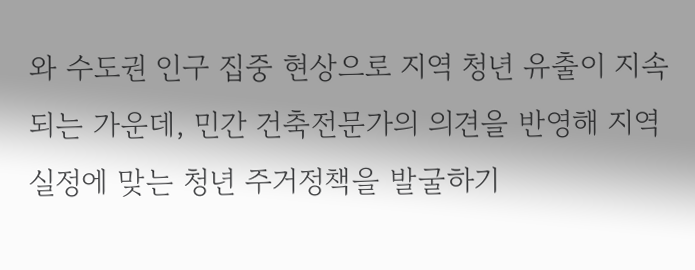와 수도권 인구 집중 현상으로 지역 청년 유출이 지속되는 가운데, 민간 건축전문가의 의견을 반영해 지역 실정에 맞는 청년 주거정책을 발굴하기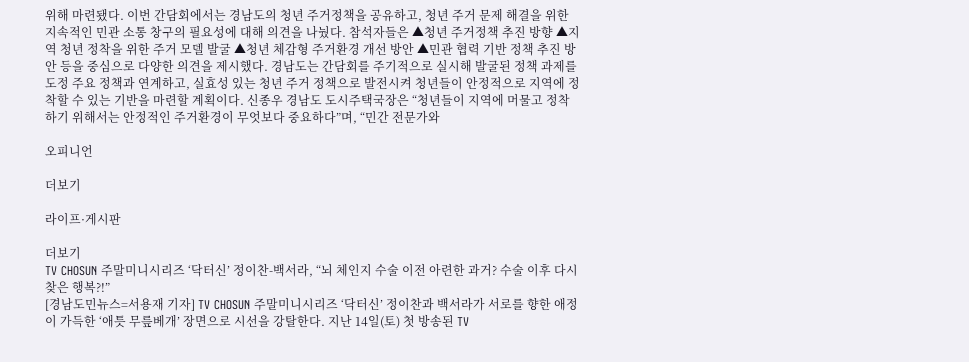위해 마련됐다. 이번 간담회에서는 경남도의 청년 주거정책을 공유하고, 청년 주거 문제 해결을 위한 지속적인 민관 소통 창구의 필요성에 대해 의견을 나눴다. 참석자들은 ▲청년 주거정책 추진 방향 ▲지역 청년 정착을 위한 주거 모델 발굴 ▲청년 체감형 주거환경 개선 방안 ▲민관 협력 기반 정책 추진 방안 등을 중심으로 다양한 의견을 제시했다. 경남도는 간담회를 주기적으로 실시해 발굴된 정책 과제를 도정 주요 정책과 연계하고, 실효성 있는 청년 주거 정책으로 발전시켜 청년들이 안정적으로 지역에 정착할 수 있는 기반을 마련할 계획이다. 신종우 경남도 도시주택국장은 “청년들이 지역에 머물고 정착하기 위해서는 안정적인 주거환경이 무엇보다 중요하다”며, “민간 전문가와

오피니언

더보기

라이프·게시판

더보기
TV CHOSUN 주말미니시리즈 ‘닥터신’ 정이찬-백서라, “뇌 체인지 수술 이전 아련한 과거? 수술 이후 다시 찾은 행복?!”
[경남도민뉴스=서용재 기자] TV CHOSUN 주말미니시리즈 ‘닥터신’ 정이찬과 백서라가 서로를 향한 애정이 가득한 ‘애틋 무릎베개’ 장면으로 시선을 강탈한다. 지난 14일(토) 첫 방송된 TV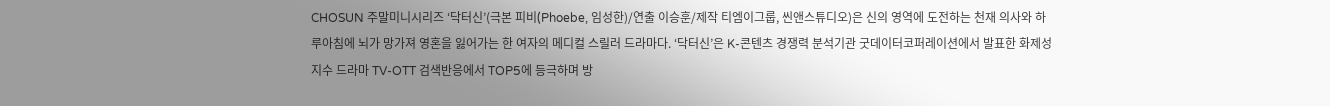CHOSUN 주말미니시리즈 ‘닥터신’(극본 피비(Phoebe, 임성한)/연출 이승훈/제작 티엠이그룹, 씬앤스튜디오)은 신의 영역에 도전하는 천재 의사와 하루아침에 뇌가 망가져 영혼을 잃어가는 한 여자의 메디컬 스릴러 드라마다. ‘닥터신’은 K-콘텐츠 경쟁력 분석기관 굿데이터코퍼레이션에서 발표한 화제성 지수 드라마 TV-OTT 검색반응에서 TOP5에 등극하며 방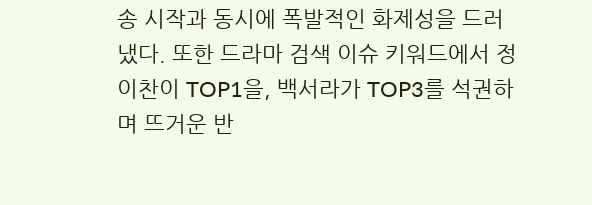송 시작과 동시에 폭발적인 화제성을 드러냈다. 또한 드라마 검색 이슈 키워드에서 정이찬이 TOP1을, 백서라가 TOP3를 석권하며 뜨거운 반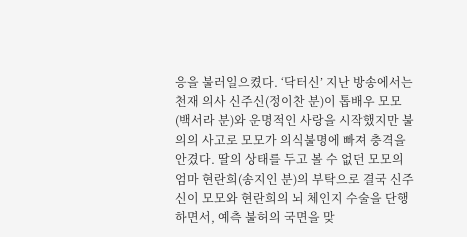응을 불러일으켰다. ‘닥터신’ 지난 방송에서는 천재 의사 신주신(정이찬 분)이 톱배우 모모(백서라 분)와 운명적인 사랑을 시작했지만 불의의 사고로 모모가 의식불명에 빠져 충격을 안겼다. 딸의 상태를 두고 볼 수 없던 모모의 엄마 현란희(송지인 분)의 부탁으로 결국 신주신이 모모와 현란희의 뇌 체인지 수술을 단행하면서, 예측 불허의 국면을 맞